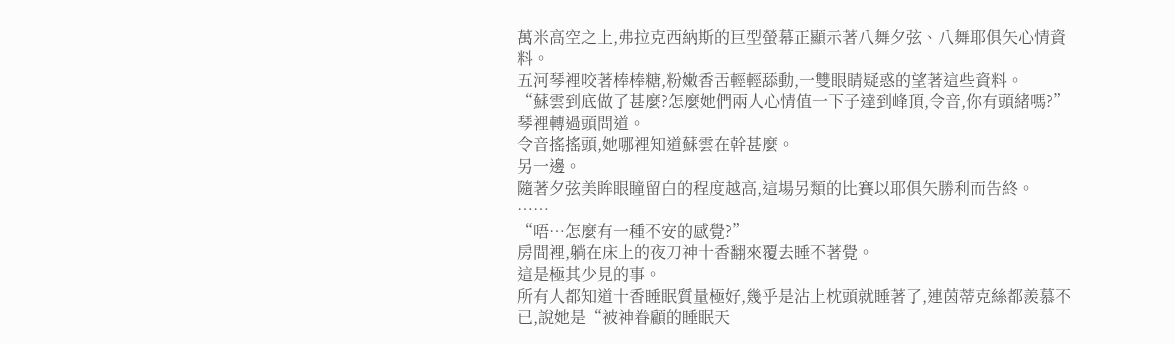萬米高空之上,弗拉克西納斯的巨型螢幕正顯示著八舞夕弦、八舞耶俱矢心情資料。
五河琴裡咬著棒棒糖,粉嫩香舌輕輕舔動,一雙眼睛疑惑的望著這些資料。
“蘇雲到底做了甚麼?怎麼她們兩人心情值一下子達到峰頂,令音,你有頭緒嗎?”
琴裡轉過頭問道。
令音搖搖頭,她哪裡知道蘇雲在幹甚麼。
另一邊。
隨著夕弦美眸眼瞳留白的程度越高,這場另類的比賽以耶俱矢勝利而告終。
……
“唔…怎麼有一種不安的感覺?”
房間裡,躺在床上的夜刀神十香翻來覆去睡不著覺。
這是極其少見的事。
所有人都知道十香睡眠質量極好,幾乎是沾上枕頭就睡著了,連茵蒂克絲都羨慕不已,說她是“被神眷顧的睡眠天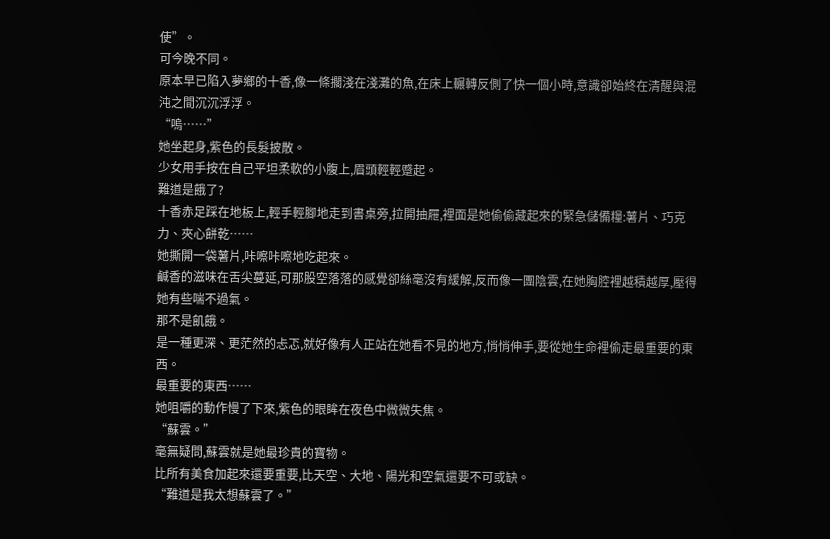使”。
可今晚不同。
原本早已陷入夢鄉的十香,像一條擱淺在淺灘的魚,在床上輾轉反側了快一個小時,意識卻始終在清醒與混沌之間沉沉浮浮。
“嗚……”
她坐起身,紫色的長髮披散。
少女用手按在自己平坦柔軟的小腹上,眉頭輕輕蹙起。
難道是餓了?
十香赤足踩在地板上,輕手輕腳地走到書桌旁,拉開抽屜,裡面是她偷偷藏起來的緊急儲備糧:薯片、巧克力、夾心餅乾……
她撕開一袋薯片,咔嚓咔嚓地吃起來。
鹹香的滋味在舌尖蔓延,可那股空落落的感覺卻絲毫沒有緩解,反而像一團陰雲,在她胸腔裡越積越厚,壓得她有些喘不過氣。
那不是飢餓。
是一種更深、更茫然的忐忑,就好像有人正站在她看不見的地方,悄悄伸手,要從她生命裡偷走最重要的東西。
最重要的東西……
她咀嚼的動作慢了下來,紫色的眼眸在夜色中微微失焦。
“蘇雲。”
毫無疑問,蘇雲就是她最珍貴的寶物。
比所有美食加起來還要重要,比天空、大地、陽光和空氣還要不可或缺。
“難道是我太想蘇雲了。”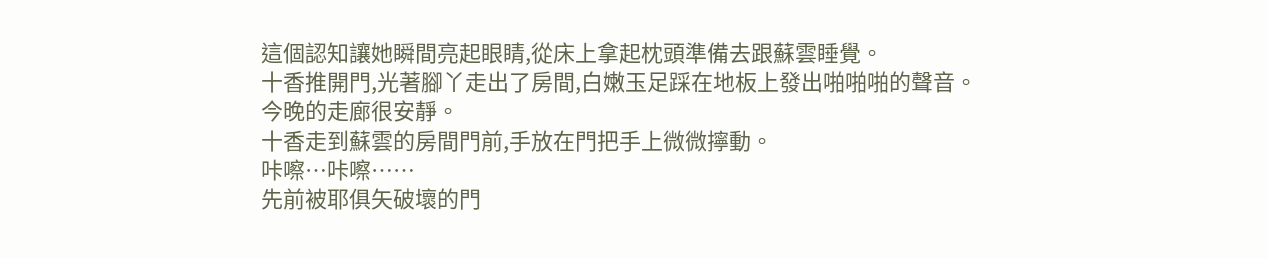這個認知讓她瞬間亮起眼睛,從床上拿起枕頭準備去跟蘇雲睡覺。
十香推開門,光著腳丫走出了房間,白嫩玉足踩在地板上發出啪啪啪的聲音。
今晚的走廊很安靜。
十香走到蘇雲的房間門前,手放在門把手上微微擰動。
咔嚓…咔嚓……
先前被耶俱矢破壞的門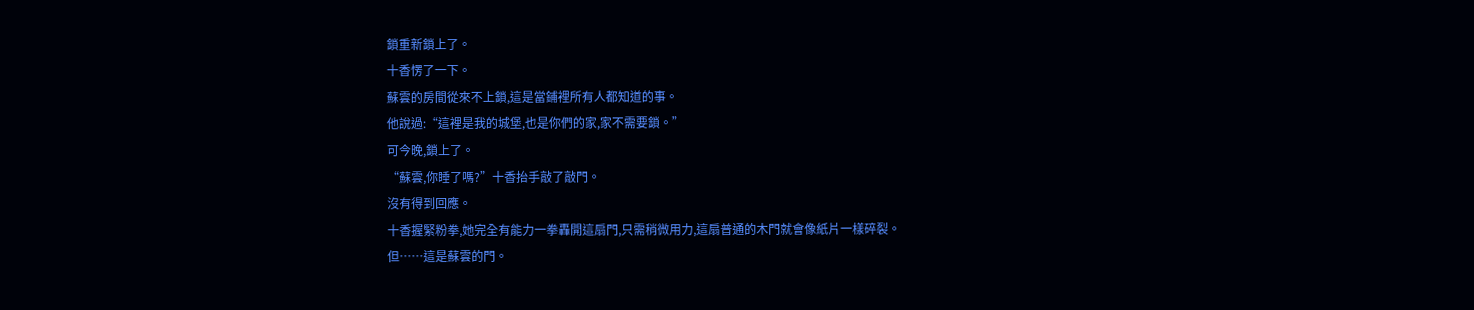鎖重新鎖上了。
十香愣了一下。
蘇雲的房間從來不上鎖,這是當鋪裡所有人都知道的事。
他說過:“這裡是我的城堡,也是你們的家,家不需要鎖。”
可今晚,鎖上了。
“蘇雲,你睡了嗎?”十香抬手敲了敲門。
沒有得到回應。
十香握緊粉拳,她完全有能力一拳轟開這扇門,只需稍微用力,這扇普通的木門就會像紙片一樣碎裂。
但……這是蘇雲的門。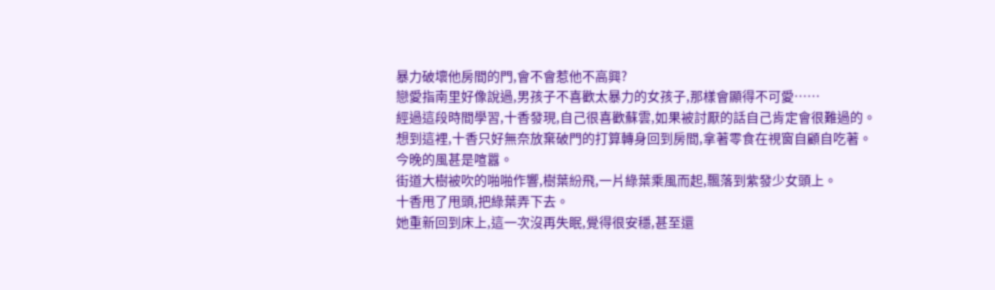暴力破壞他房間的門,會不會惹他不高興?
戀愛指南里好像說過,男孩子不喜歡太暴力的女孩子,那樣會顯得不可愛……
經過這段時間學習,十香發現,自己很喜歡蘇雲,如果被討厭的話自己肯定會很難過的。
想到這裡,十香只好無奈放棄破門的打算轉身回到房間,拿著零食在視窗自顧自吃著。
今晚的風甚是喧囂。
街道大樹被吹的啪啪作響,樹葉紛飛,一片綠葉乘風而起,飄落到紫發少女頭上。
十香甩了甩頭,把綠葉弄下去。
她重新回到床上,這一次沒再失眠,覺得很安穩,甚至還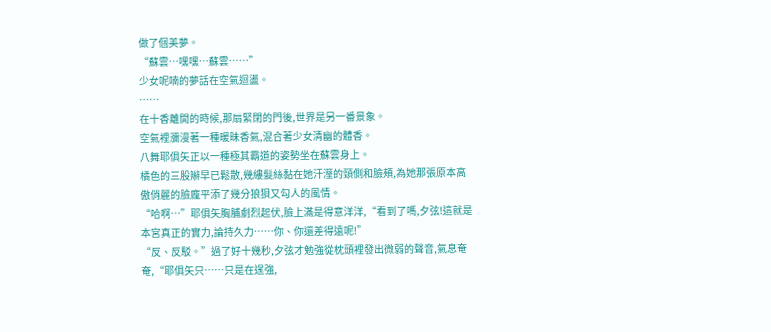做了個美夢。
“蘇雲…嘿嘿…蘇雲……”
少女呢喃的夢話在空氣迴盪。
……
在十香離開的時候,那扇緊閉的門後,世界是另一番景象。
空氣裡瀰漫著一種暖昧香氣,混合著少女清幽的體香。
八舞耶俱矢正以一種極其霸道的姿勢坐在蘇雲身上。
橘色的三股辮早已鬆散,幾縷髮絲黏在她汗溼的頸側和臉頰,為她那張原本高傲俏麗的臉龐平添了幾分狼狽又勾人的風情。
“哈啊…”耶俱矢胸脯劇烈起伏,臉上滿是得意洋洋,“看到了嗎,夕弦!這就是本宮真正的實力,論持久力……你、你還差得遠呢!”
“反、反駁。”過了好十幾秒,夕弦才勉強從枕頭裡發出微弱的聲音,氣息奄奄,“耶俱矢只……只是在逞強,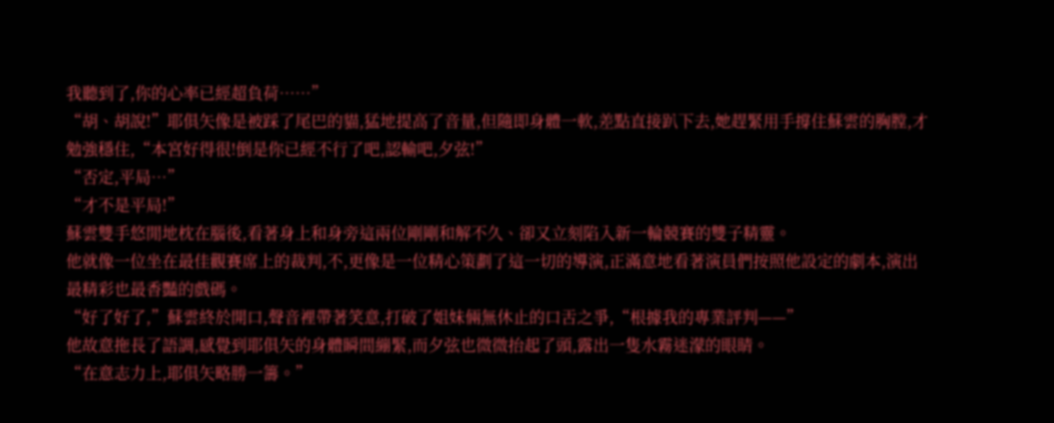我聽到了,你的心率已經超負荷……”
“胡、胡說!”耶俱矢像是被踩了尾巴的貓,猛地提高了音量,但隨即身體一軟,差點直接趴下去,她趕緊用手撐住蘇雲的胸膛,才勉強穩住,“本宮好得很!倒是你已經不行了吧,認輸吧,夕弦!”
“否定,平局…”
“才不是平局!”
蘇雲雙手悠閒地枕在腦後,看著身上和身旁這兩位剛剛和解不久、卻又立刻陷入新一輪競賽的雙子精靈。
他就像一位坐在最佳觀賽席上的裁判,不,更像是一位精心策劃了這一切的導演,正滿意地看著演員們按照他設定的劇本,演出最精彩也最香豔的戲碼。
“好了好了,”蘇雲終於開口,聲音裡帶著笑意,打破了姐妹倆無休止的口舌之爭,“根據我的專業評判——”
他故意拖長了語調,感覺到耶俱矢的身體瞬間繃緊,而夕弦也微微抬起了頭,露出一隻水霧迷濛的眼睛。
“在意志力上,耶俱矢略勝一籌。”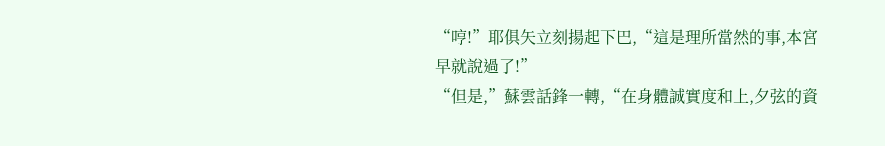“哼!”耶俱矢立刻揚起下巴,“這是理所當然的事,本宮早就說過了!”
“但是,”蘇雲話鋒一轉,“在身體誠實度和上,夕弦的資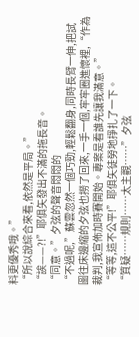料更優秀哦。”
“所以說綜合來看,依然是平局。”
“誒——?!”耶俱矢發出不滿的拖長音。
“同意。”夕弦的聲音悶悶的
“不過呢,”蘇雲忽然一個巧勁,輕鬆翻身,同時長臂一伸,把試圖往床邊縮的夕弦也撈了回來,一手一個,牢牢圈進懷裡,“作為裁判,我宣佈加時賽開始。專案是看誰先讓我滿意。”
“等等,這不公平!”耶俱矢徒勞地掙扎了一下。
“質疑……規則……太主觀……”夕弦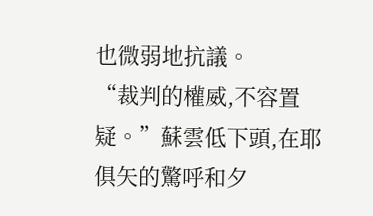也微弱地抗議。
“裁判的權威,不容置疑。”蘇雲低下頭,在耶俱矢的驚呼和夕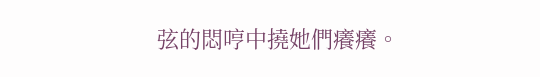弦的悶哼中撓她們癢癢。